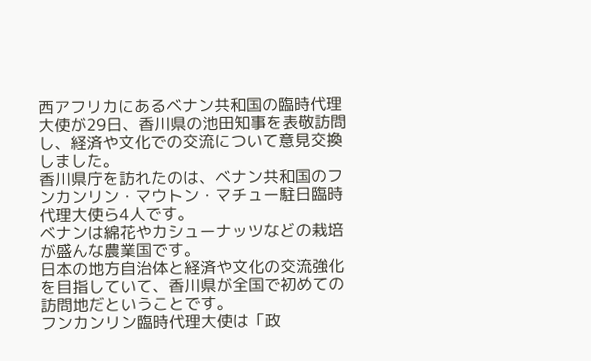西アフリカにあるベナン共和国の臨時代理大使が29日、香川県の池田知事を表敬訪問し、経済や文化での交流について意見交換しました。
香川県庁を訪れたのは、ベナン共和国のフンカンリン・マウトン・マチュー駐日臨時代理大使ら4人です。
ベナンは綿花やカシューナッツなどの栽培が盛んな農業国です。
日本の地方自治体と経済や文化の交流強化を目指していて、香川県が全国で初めての訪問地だということです。
フンカンリン臨時代理大使は「政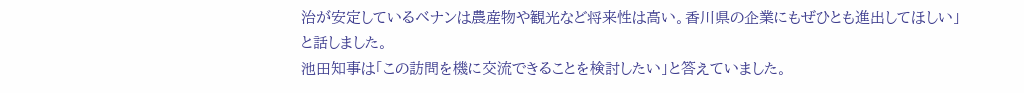治が安定しているベナンは農産物や観光など将来性は高い。香川県の企業にもぜひとも進出してほしい」と話しました。
池田知事は「この訪問を機に交流できることを検討したい」と答えていました。